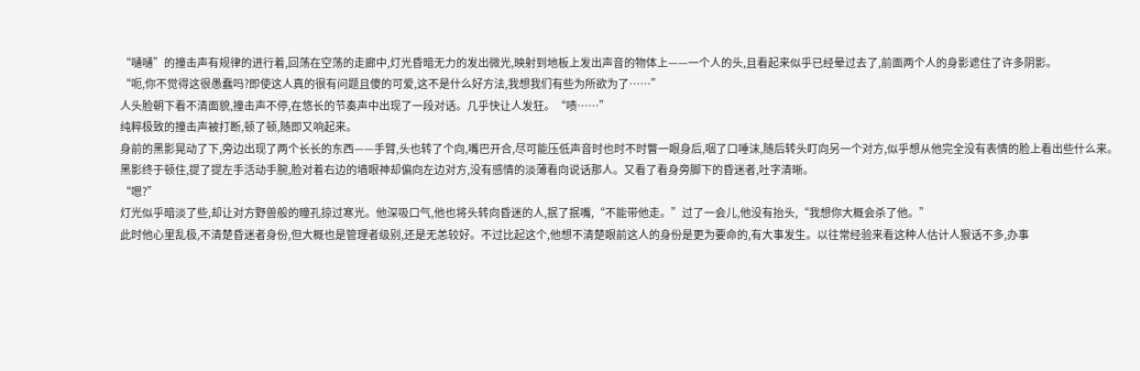“嗵嗵”的撞击声有规律的进行着,回荡在空荡的走廊中,灯光昏暗无力的发出微光,映射到地板上发出声音的物体上——一个人的头,且看起来似乎已经晕过去了,前面两个人的身影遮住了许多阴影。
“呃,你不觉得这很愚蠢吗?即使这人真的很有问题且傻的可爱,这不是什么好方法,我想我们有些为所欲为了……”
人头脸朝下看不清面貌,撞击声不停,在悠长的节奏声中出现了一段对话。几乎快让人发狂。“啧……”
纯粹极致的撞击声被打断,顿了顿,随即又响起来。
身前的黑影晃动了下,旁边出现了两个长长的东西——手臂,头也转了个向,嘴巴开合,尽可能压低声音时也时不时瞥一眼身后,咽了口唾沫,随后转头盯向另一个对方,似乎想从他完全没有表情的脸上看出些什么来。
黑影终于顿住,提了提左手活动手腕,脸对着右边的墙眼神却偏向左边对方,没有感情的淡薄看向说话那人。又看了看身旁脚下的昏迷者,吐字清晰。
“嗯?”
灯光似乎暗淡了些,却让对方野兽般的瞳孔掠过寒光。他深吸口气,他也将头转向昏迷的人,抿了抿嘴,“不能带他走。”过了一会儿,他没有抬头,“我想你大概会杀了他。”
此时他心里乱极,不清楚昏迷者身份,但大概也是管理者级别,还是无恙较好。不过比起这个,他想不清楚眼前这人的身份是更为要命的,有大事发生。以往常经验来看这种人估计人狠话不多,办事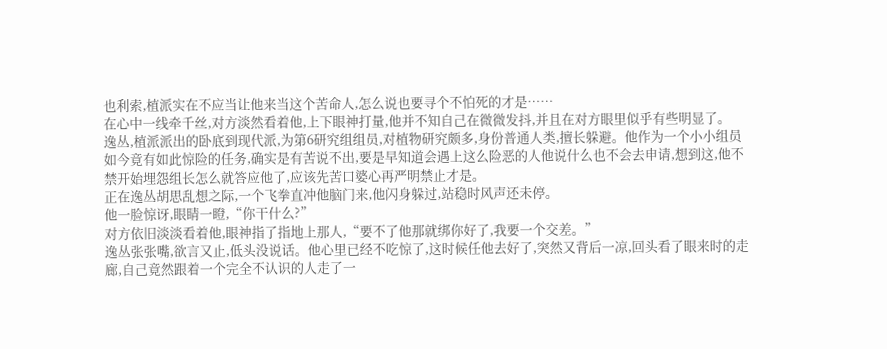也利索,植派实在不应当让他来当这个苦命人,怎么说也要寻个不怕死的才是……
在心中一线牵千丝,对方淡然看着他,上下眼神打量,他并不知自己在微微发抖,并且在对方眼里似乎有些明显了。
逸丛,植派派出的卧底到现代派,为第6研究组组员,对植物研究颇多,身份普通人类,擅长躲避。他作为一个小小组员如今竟有如此惊险的任务,确实是有苦说不出,要是早知道会遇上这么险恶的人他说什么也不会去申请,想到这,他不禁开始埋怨组长怎么就答应他了,应该先苦口婆心再严明禁止才是。
正在逸丛胡思乱想之际,一个飞拳直冲他脑门来,他闪身躲过,站稳时风声还未停。
他一脸惊讶,眼睛一瞪,“你干什么?”
对方依旧淡淡看着他,眼神指了指地上那人,“要不了他那就绑你好了,我要一个交差。”
逸丛张张嘴,欲言又止,低头没说话。他心里已经不吃惊了,这时候任他去好了,突然又背后一凉,回头看了眼来时的走廊,自己竟然跟着一个完全不认识的人走了一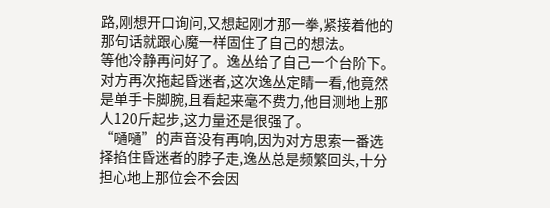路,刚想开口询问,又想起刚才那一拳,紧接着他的那句话就跟心魔一样固住了自己的想法。
等他冷静再问好了。逸丛给了自己一个台阶下。
对方再次拖起昏迷者,这次逸丛定睛一看,他竟然是单手卡脚腕,且看起来毫不费力,他目测地上那人120斤起步,这力量还是很强了。
“嗵嗵”的声音没有再响,因为对方思索一番选择掐住昏迷者的脖子走,逸丛总是频繁回头,十分担心地上那位会不会因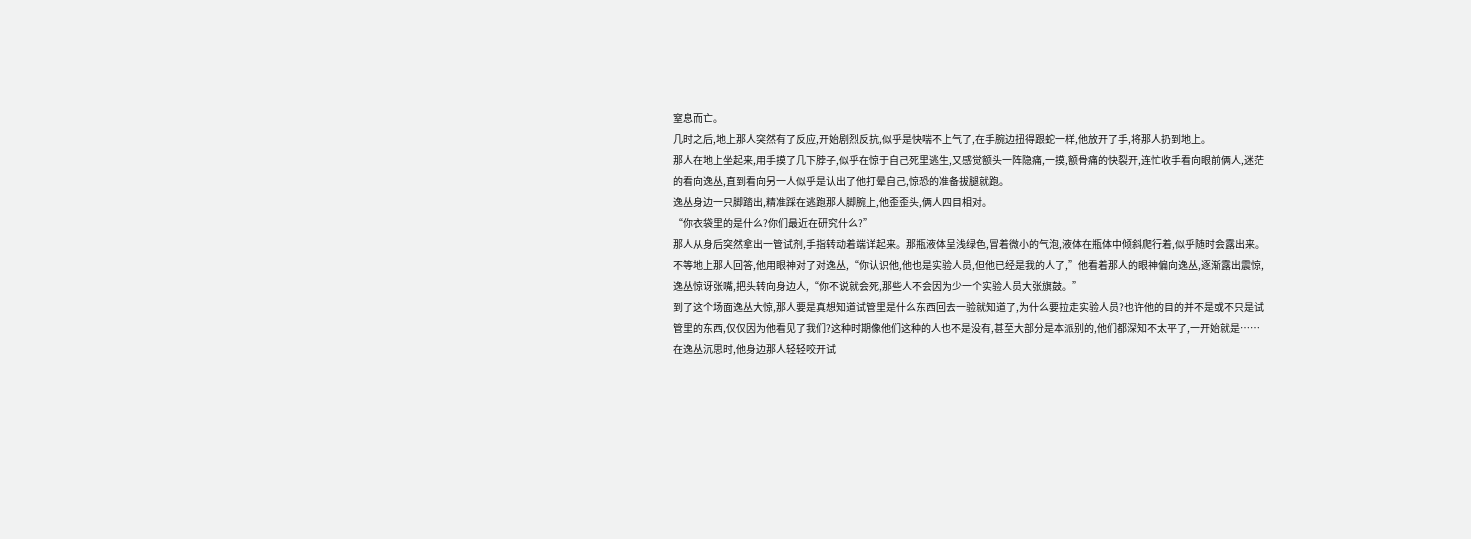窒息而亡。
几时之后,地上那人突然有了反应,开始剧烈反抗,似乎是快喘不上气了,在手腕边扭得跟蛇一样,他放开了手,将那人扔到地上。
那人在地上坐起来,用手摸了几下脖子,似乎在惊于自己死里逃生,又感觉额头一阵隐痛,一摸,额骨痛的快裂开,连忙收手看向眼前俩人,迷茫的看向逸丛,直到看向另一人似乎是认出了他打晕自己,惊恐的准备拔腿就跑。
逸丛身边一只脚踏出,精准踩在逃跑那人脚腕上,他歪歪头,俩人四目相对。
“你衣袋里的是什么?你们最近在研究什么?”
那人从身后突然拿出一管试剂,手指转动着端详起来。那瓶液体呈浅绿色,冒着微小的气泡,液体在瓶体中倾斜爬行着,似乎随时会露出来。
不等地上那人回答,他用眼神对了对逸丛,“你认识他,他也是实验人员,但他已经是我的人了,”他看着那人的眼神偏向逸丛,逐渐露出震惊,逸丛惊讶张嘴,把头转向身边人,“你不说就会死,那些人不会因为少一个实验人员大张旗鼓。”
到了这个场面逸丛大惊,那人要是真想知道试管里是什么东西回去一验就知道了,为什么要拉走实验人员?也许他的目的并不是或不只是试管里的东西,仅仅因为他看见了我们?这种时期像他们这种的人也不是没有,甚至大部分是本派别的,他们都深知不太平了,一开始就是……
在逸丛沉思时,他身边那人轻轻咬开试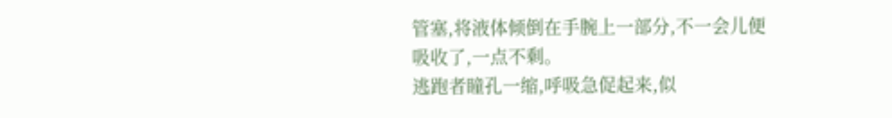管塞,将液体倾倒在手腕上一部分,不一会儿便吸收了,一点不剩。
逃跑者瞳孔一缩,呼吸急促起来,似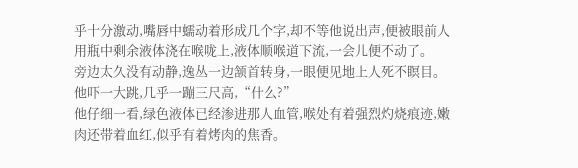乎十分激动,嘴唇中蠕动着形成几个字,却不等他说出声,便被眼前人用瓶中剩余液体浇在喉咙上,液体顺喉道下流,一会儿便不动了。
旁边太久没有动静,逸丛一边颔首转身,一眼便见地上人死不瞑目。他吓一大跳,几乎一蹦三尺高,“什么?”
他仔细一看,绿色液体已经渗进那人血管,喉处有着强烈灼烧痕迹,嫩肉还带着血红,似乎有着烤肉的焦香。